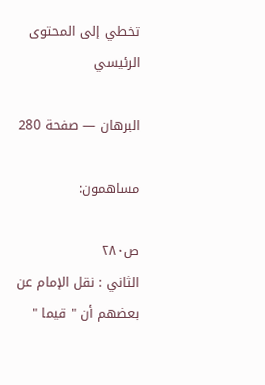تخطي إلى المحتوى الرئيسي

البرهان — صفحة 280

مساهمون:

ص٢٨٠
الثاني : نقل الإمام عن بعضهم أن " قيما "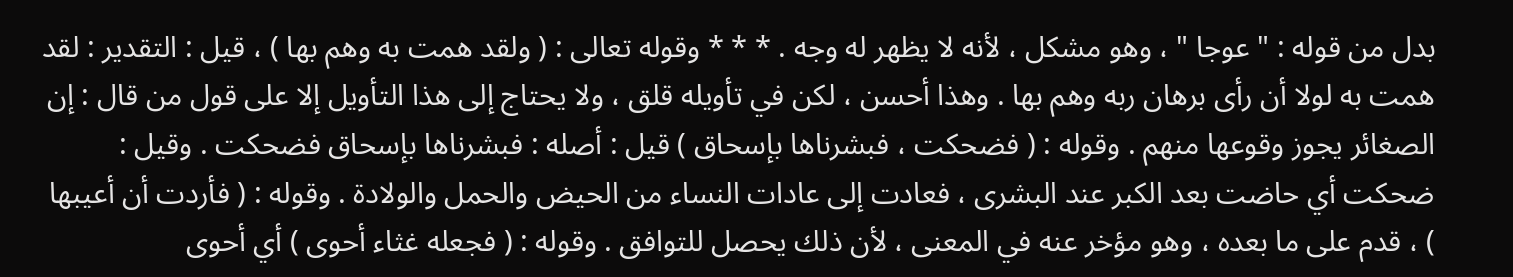بدل من قوله : " عوجا " ، وهو مشكل ، لأنه لا يظهر له وجه . * * * وقوله تعالى : ( ولقد همت به وهم بها ) ، قيل : التقدير : لقد همت به لولا أن رأى برهان ربه وهم بها . وهذا أحسن ، لكن في تأويله قلق ، ولا يحتاج إلى هذا التأويل إلا على قول من قال : إن الصغائر يجوز وقوعها منهم . وقوله : ( فضحكت ، فبشرناها بإسحاق ) قيل : أصله : فبشرناها بإسحاق فضحكت . وقيل : ضحكت أي حاضت بعد الكبر عند البشرى ، فعادت إلى عادات النساء من الحيض والحمل والولادة . وقوله : ( فأردت أن أعيبها ) ، قدم على ما بعده ، وهو مؤخر عنه في المعنى ، لأن ذلك يحصل للتوافق . وقوله : ( فجعله غثاء أحوى ) أي أحوى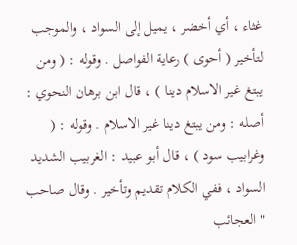غثاء ، أي أخضر ، يميل إلى السواد ، والموجب لتأخير ( أحوى ) رعاية الفواصل . وقوله : ( ومن يبتغ غير الاسلام دينا ) ، قال ابن برهان النحوي : أصله : ومن يبتغ دينا غير الاسلام . وقوله : ( وغرابيب سود ) ، قال أبو عبيد : الغربيب الشديد السواد ، ففي الكلام تقديم وتأخير . وقال صاحب " العجائب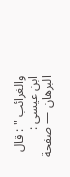والغرائب " : قال ابن عيسى :
البرهان — صفحة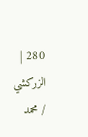280 | الزركشي / محمد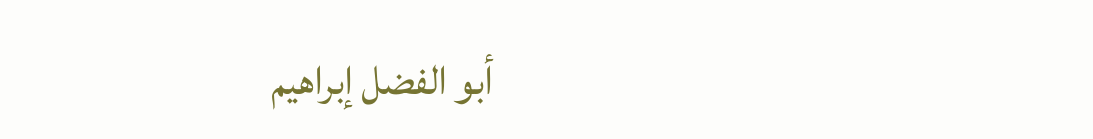أبو الفضل إبراهيم